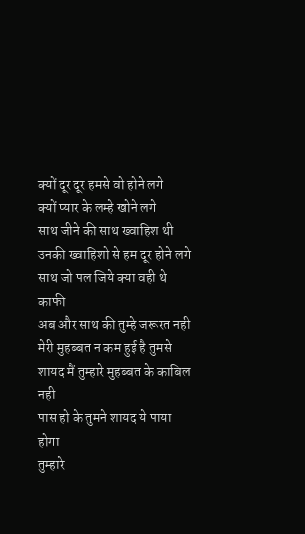क्यों दूर दूर हमसे वो होने लगे
क्यों प्यार के लम्हे खोने लगे
साथ जीने की साथ ख्वाहिश थी
उनकी ख्वाहिशो से हम दूर होने लगे
साथ जो पल जिये क्या वही थे काफी
अब और साथ की तुम्हे जरूरत नही
मेरी मुहब्बत न कम हुई है तुमसे
शायद मैं तुम्हारे मुहब्बत के काबिल नही
पास हो के तुमने शायद ये पाया होगा
तुम्हारे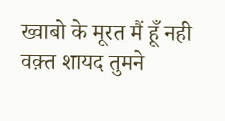ख्वाबो के मूरत मैं हूँ नही
वक़्त शायद तुमने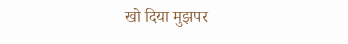खो दिया मुझपर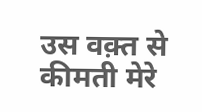उस वक़्त से कीमती मेरे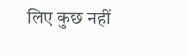लिए कुछ नहीं